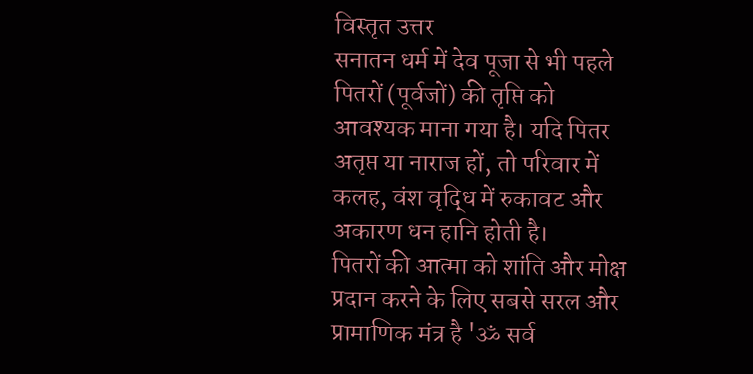विस्तृत उत्तर
सनातन धर्म में देव पूजा से भी पहले पितरों (पूर्वजों) की तृप्ति को आवश्यक माना गया है। यदि पितर अतृप्त या नाराज हों, तो परिवार में कलह, वंश वृद्धि में रुकावट और अकारण धन हानि होती है।
पितरों की आत्मा को शांति और मोक्ष प्रदान करने के लिए सबसे सरल और प्रामाणिक मंत्र है 'ॐ सर्व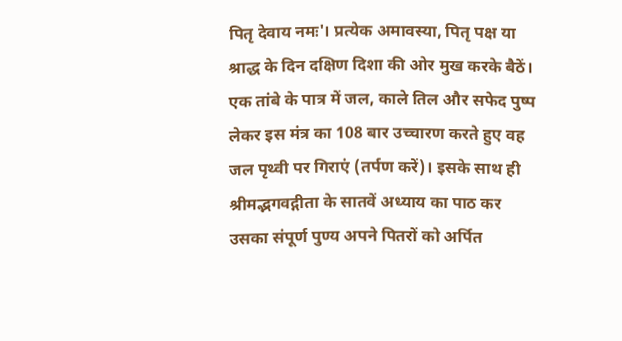पितृ देवाय नमः'। प्रत्येक अमावस्या, पितृ पक्ष या श्राद्ध के दिन दक्षिण दिशा की ओर मुख करके बैठें। एक तांबे के पात्र में जल, काले तिल और सफेद पुष्प लेकर इस मंत्र का 108 बार उच्चारण करते हुए वह जल पृथ्वी पर गिराएं (तर्पण करें)। इसके साथ ही श्रीमद्भगवद्गीता के सातवें अध्याय का पाठ कर उसका संपूर्ण पुण्य अपने पितरों को अर्पित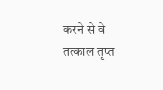करने से वे तत्काल तृप्त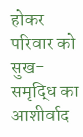होकर परिवार को सुख-समृद्धि का आशीर्वाद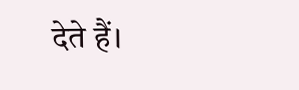देते हैं।